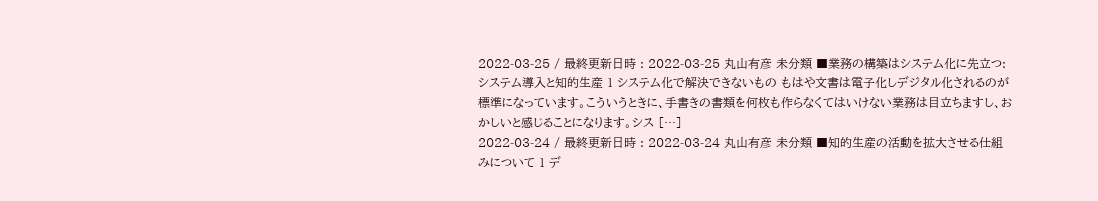2022-03-25 / 最終更新日時 : 2022-03-25 丸山有彦 未分類 ■業務の構築はシステム化に先立つ:システム導入と知的生産 1 システム化で解決できないもの もはや文書は電子化しデジタル化されるのが標準になっています。こういうときに、手書きの書類を何枚も作らなくてはいけない業務は目立ちますし、おかしいと感じることになります。シス […]
2022-03-24 / 最終更新日時 : 2022-03-24 丸山有彦 未分類 ■知的生産の活動を拡大させる仕組みについて 1 デ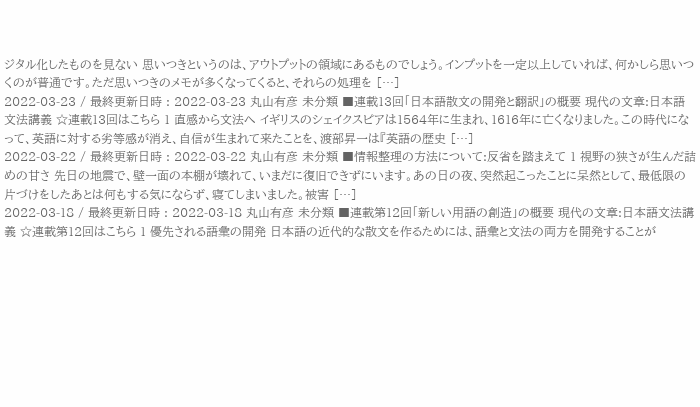ジタル化したものを見ない 思いつきというのは、アウトプットの領域にあるものでしょう。インプットを一定以上していれば、何かしら思いつくのが普通です。ただ思いつきのメモが多くなってくると、それらの処理を […]
2022-03-23 / 最終更新日時 : 2022-03-23 丸山有彦 未分類 ■連載13回「日本語散文の開発と翻訳」の概要 現代の文章:日本語文法講義 ☆連載13回はこちら 1 直感から文法へ イギリスのシェイクスピアは1564年に生まれ、1616年に亡くなりました。この時代になって、英語に対する劣等感が消え、自信が生まれて来たことを、渡部昇一は『英語の歴史 […]
2022-03-22 / 最終更新日時 : 2022-03-22 丸山有彦 未分類 ■情報整理の方法について:反省を踏まえて 1 視野の狭さが生んだ詰めの甘さ 先日の地震で、壁一面の本棚が壊れて、いまだに復旧できずにいます。あの日の夜、突然起こったことに呆然として、最低限の片づけをしたあとは何もする気にならず、寝てしまいました。被害 […]
2022-03-18 / 最終更新日時 : 2022-03-18 丸山有彦 未分類 ■連載第12回「新しい用語の創造」の概要 現代の文章:日本語文法講義 ☆連載第12回はこちら 1 優先される語彙の開発 日本語の近代的な散文を作るためには、語彙と文法の両方を開発することが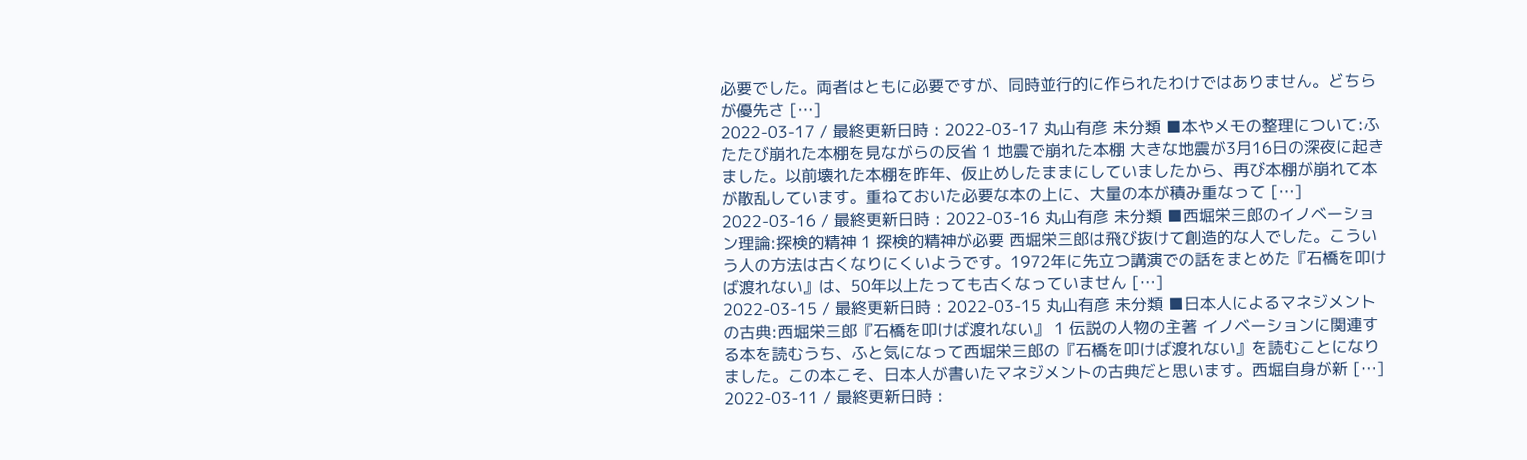必要でした。両者はともに必要ですが、同時並行的に作られたわけではありません。どちらが優先さ […]
2022-03-17 / 最終更新日時 : 2022-03-17 丸山有彦 未分類 ■本やメモの整理について:ふたたび崩れた本棚を見ながらの反省 1 地震で崩れた本棚 大きな地震が3月16日の深夜に起きました。以前壊れた本棚を昨年、仮止めしたままにしていましたから、再び本棚が崩れて本が散乱しています。重ねておいた必要な本の上に、大量の本が積み重なって […]
2022-03-16 / 最終更新日時 : 2022-03-16 丸山有彦 未分類 ■西堀栄三郎のイノベーション理論:探検的精神 1 探検的精神が必要 西堀栄三郎は飛び抜けて創造的な人でした。こういう人の方法は古くなりにくいようです。1972年に先立つ講演での話をまとめた『石橋を叩けば渡れない』は、50年以上たっても古くなっていません […]
2022-03-15 / 最終更新日時 : 2022-03-15 丸山有彦 未分類 ■日本人によるマネジメントの古典:西堀栄三郎『石橋を叩けば渡れない』 1 伝説の人物の主著 イノベーションに関連する本を読むうち、ふと気になって西堀栄三郎の『石橋を叩けば渡れない』を読むことになりました。この本こそ、日本人が書いたマネジメントの古典だと思います。西堀自身が新 […]
2022-03-11 / 最終更新日時 :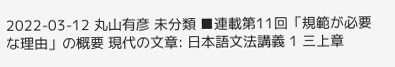2022-03-12 丸山有彦 未分類 ■連載第11回「規範が必要な理由」の概要 現代の文章: 日本語文法講義 1 三上章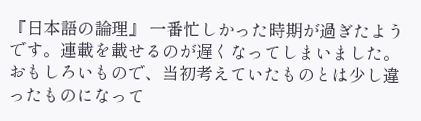『日本語の論理』 一番忙しかった時期が過ぎたようです。連載を載せるのが遅くなってしまいました。おもしろいもので、当初考えていたものとは少し違ったものになって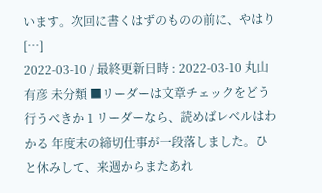います。次回に書くはずのものの前に、やはり […]
2022-03-10 / 最終更新日時 : 2022-03-10 丸山有彦 未分類 ■リーダーは文章チェックをどう行うべきか 1 リーダーなら、読めばレベルはわかる 年度末の締切仕事が一段落しました。ひと休みして、来週からまたあれ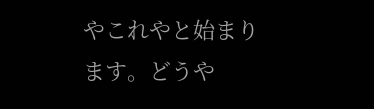やこれやと始まります。どうや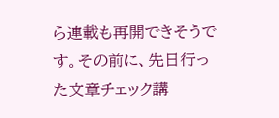ら連載も再開できそうです。その前に、先日行った文章チェック講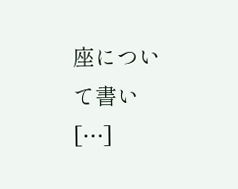座について書い […]